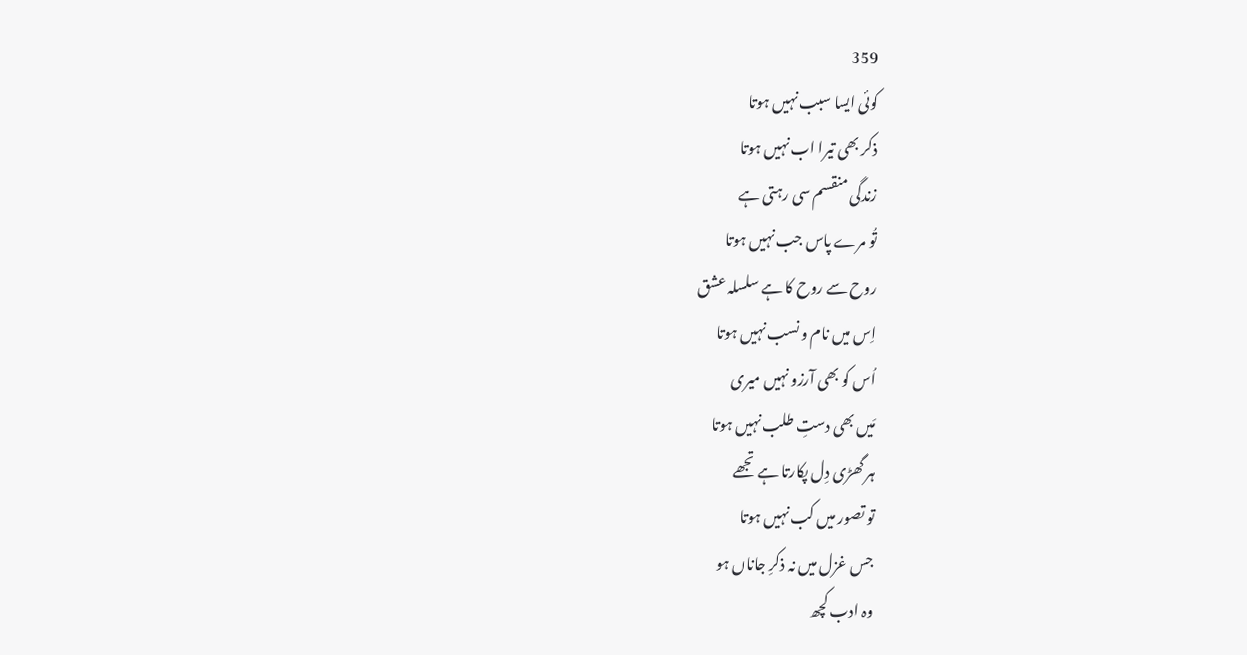359
کوئی ایسا سبب نہیں ہوتا
ذکر بھی تیرا اب نہیں ہوتا
زندگی منقسم سی رہتی ہے
تُو مرے پاس جب نہیں ہوتا
روح سے روح کا ہے سلسلہ عشق
اِس میں نام و نسب نہیں ہوتا
اُس کو بھی آرزو نہیں میری
مَیں بھی دستِ طلب نہیں ہوتا
ہر گھڑی دِل پکارتا ہے تجھے
تو تصور میں کب نہیں ہوتا
جس غزل میں نہ ذکرِ جاناں ہو
وہ ادب کچھ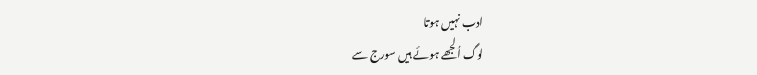ادب نہیں ہوتا
لوگ اُلجھے ہوئے ہیں سورج سے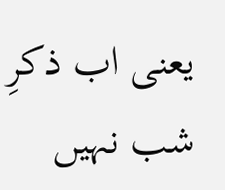یعنی اب ذکرِ شب نہیں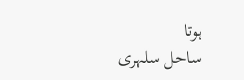ہوتا
ساحل سلہری